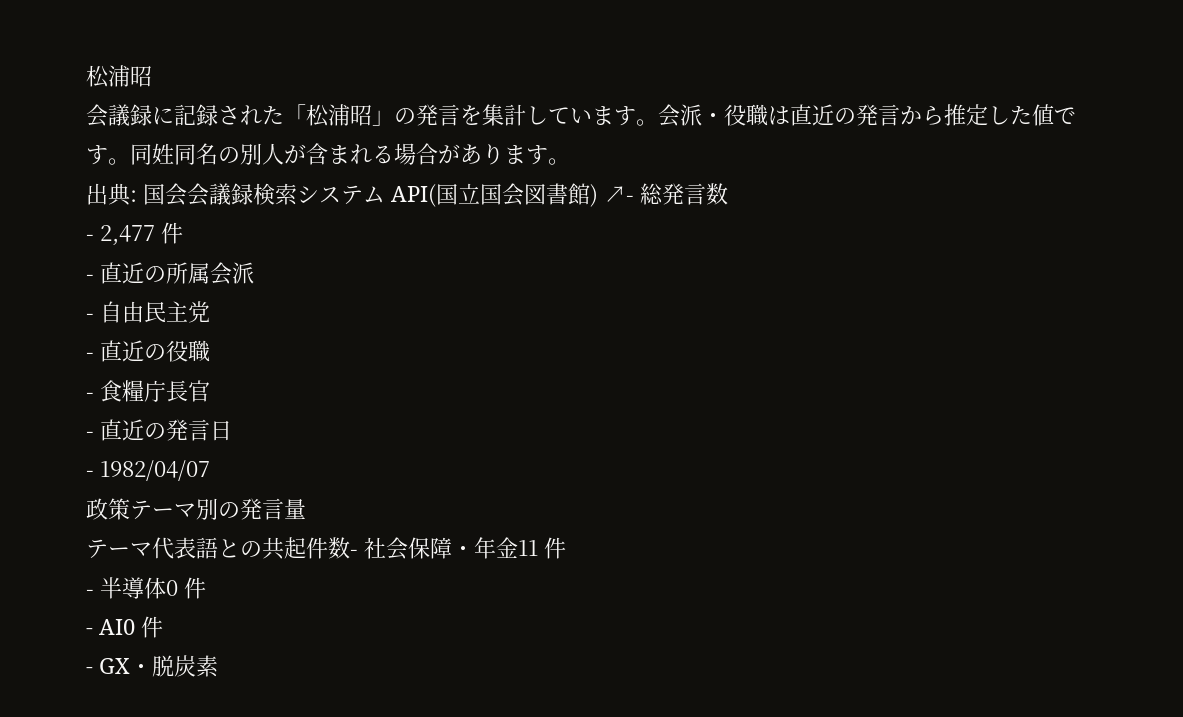松浦昭
会議録に記録された「松浦昭」の発言を集計しています。会派・役職は直近の発言から推定した値です。同姓同名の別人が含まれる場合があります。
出典: 国会会議録検索システム API(国立国会図書館) ↗- 総発言数
- 2,477 件
- 直近の所属会派
- 自由民主党
- 直近の役職
- 食糧庁長官
- 直近の発言日
- 1982/04/07
政策テーマ別の発言量
テーマ代表語との共起件数- 社会保障・年金11 件
- 半導体0 件
- AI0 件
- GX・脱炭素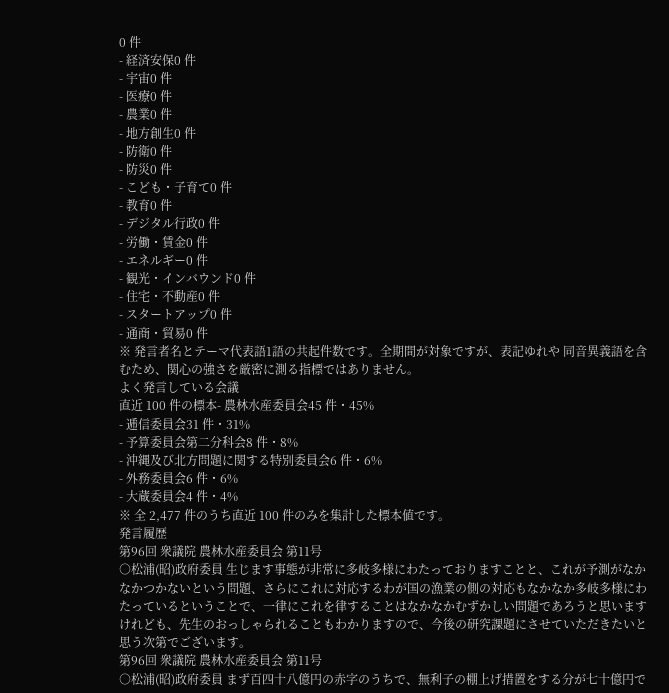0 件
- 経済安保0 件
- 宇宙0 件
- 医療0 件
- 農業0 件
- 地方創生0 件
- 防衛0 件
- 防災0 件
- こども・子育て0 件
- 教育0 件
- デジタル行政0 件
- 労働・賃金0 件
- エネルギー0 件
- 観光・インバウンド0 件
- 住宅・不動産0 件
- スタートアップ0 件
- 通商・貿易0 件
※ 発言者名とテーマ代表語1語の共起件数です。全期間が対象ですが、表記ゆれや 同音異義語を含むため、関心の強さを厳密に測る指標ではありません。
よく発言している会議
直近 100 件の標本- 農林水産委員会45 件・45%
- 逓信委員会31 件・31%
- 予算委員会第二分科会8 件・8%
- 沖縄及び北方問題に関する特別委員会6 件・6%
- 外務委員会6 件・6%
- 大蔵委員会4 件・4%
※ 全 2,477 件のうち直近 100 件のみを集計した標本値です。
発言履歴
第96回 衆議院 農林水産委員会 第11号
○松浦(昭)政府委員 生じます事態が非常に多岐多様にわたっておりますことと、これが予測がなかなかつかないという問題、さらにこれに対応するわが国の漁業の側の対応もなかなか多岐多様にわたっているということで、一律にこれを律することはなかなかむずかしい問題であろうと思いますけれども、先生のおっしゃられることもわかりますので、今後の研究課題にさせていただきたいと思う次第でございます。
第96回 衆議院 農林水産委員会 第11号
○松浦(昭)政府委員 まず百四十八億円の赤字のうちで、無利子の棚上げ措置をする分が七十億円で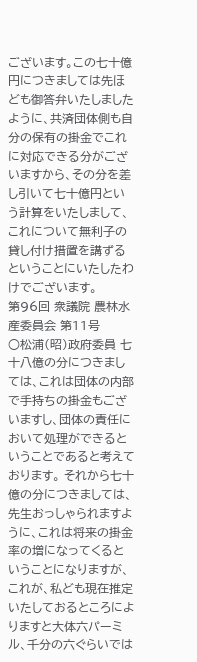ございます。この七十億円につきましては先ほども御答弁いたしましたように、共済団体側も自分の保有の掛金でこれに対応できる分がございますから、その分を差し引いて七十億円という計算をいたしまして、これについて無利子の貸し付け措置を講ずるということにいたしたわけでございます。
第96回 衆議院 農林水産委員会 第11号
○松浦(昭)政府委員 七十八億の分につきましては、これは団体の内部で手持ちの掛金もございますし、団体の責任において処理ができるということであると考えております。 それから七十億の分につきましては、先生おっしゃられますように、これは将来の掛金率の増になってくるということになりますが、これが、私ども現在推定いたしておるところによりますと大体六パーミル、千分の六ぐらいでは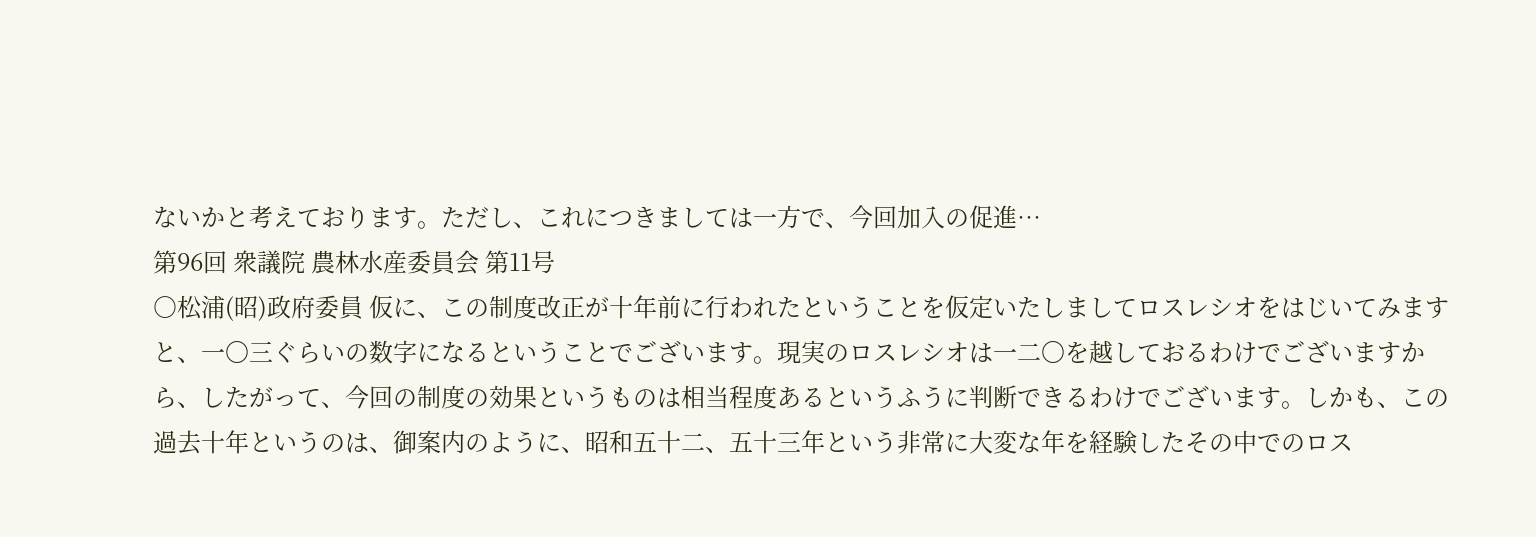ないかと考えております。ただし、これにつきましては一方で、今回加入の促進…
第96回 衆議院 農林水産委員会 第11号
○松浦(昭)政府委員 仮に、この制度改正が十年前に行われたということを仮定いたしましてロスレシオをはじいてみますと、一〇三ぐらいの数字になるということでございます。現実のロスレシオは一二〇を越しておるわけでございますから、したがって、今回の制度の効果というものは相当程度あるというふうに判断できるわけでございます。しかも、この過去十年というのは、御案内のように、昭和五十二、五十三年という非常に大変な年を経験したその中でのロス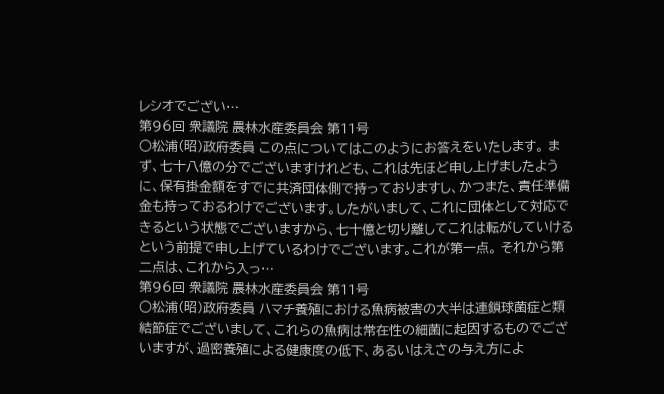レシオでござい…
第96回 衆議院 農林水産委員会 第11号
○松浦(昭)政府委員 この点についてはこのようにお答えをいたします。 まず、七十八億の分でございますけれども、これは先ほど申し上げましたように、保有掛金額をすでに共済団体側で持っておりますし、かつまた、責任準備金も持っておるわけでございます。したがいまして、これに団体として対応できるという状態でございますから、七十億と切り離してこれは転がしていけるという前提で申し上げているわけでございます。これが第一点。 それから第二点は、これから入っ…
第96回 衆議院 農林水産委員会 第11号
○松浦(昭)政府委員 ハマチ養殖における魚病被害の大半は連鎖球菌症と類結節症でございまして、これらの魚病は常在性の細菌に起因するものでございますが、過密養殖による健康度の低下、あるいはえさの与え方によ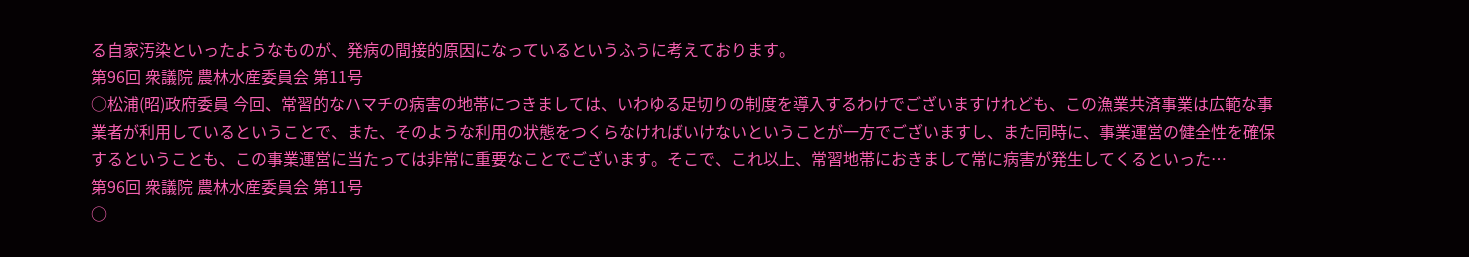る自家汚染といったようなものが、発病の間接的原因になっているというふうに考えております。
第96回 衆議院 農林水産委員会 第11号
○松浦(昭)政府委員 今回、常習的なハマチの病害の地帯につきましては、いわゆる足切りの制度を導入するわけでございますけれども、この漁業共済事業は広範な事業者が利用しているということで、また、そのような利用の状態をつくらなければいけないということが一方でございますし、また同時に、事業運営の健全性を確保するということも、この事業運営に当たっては非常に重要なことでございます。そこで、これ以上、常習地帯におきまして常に病害が発生してくるといった…
第96回 衆議院 農林水産委員会 第11号
○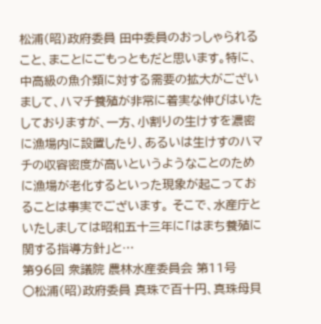松浦(昭)政府委員 田中委員のおっしゃられること、まことにごもっともだと思います。特に、中高級の魚介類に対する需要の拡大がございまして、ハマチ養殖が非常に着実な伸びはいたしておりますが、一方、小割りの生けすを濃密に漁場内に設置したり、あるいは生けすのハマチの収容密度が高いというようなことのために漁場が老化するといった現象が起こっておることは事実でございます。 そこで、水産庁といたしましては昭和五十三年に「はまち養殖に関する指導方針」と…
第96回 衆議院 農林水産委員会 第11号
○松浦(昭)政府委員 真珠で百十円、真珠母貝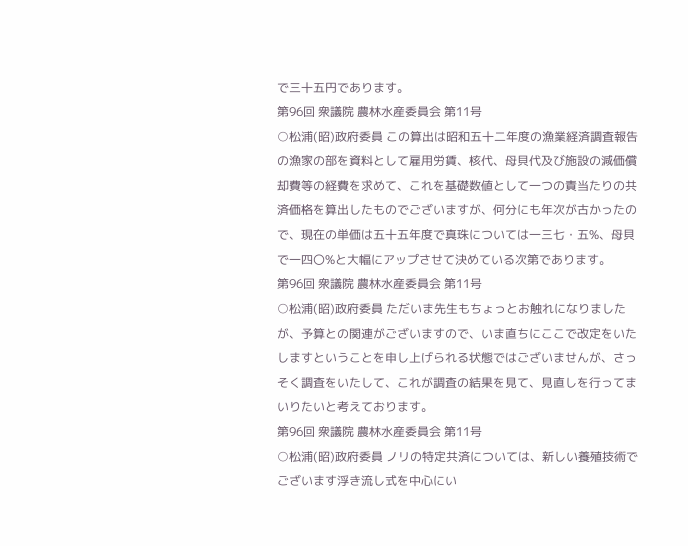で三十五円であります。
第96回 衆議院 農林水産委員会 第11号
○松浦(昭)政府委員 この算出は昭和五十二年度の漁業経済調査報告の漁家の部を資料として雇用労賃、核代、母貝代及び施設の減価償却費等の経費を求めて、これを基礎数値として一つの責当たりの共済価格を算出したものでございますが、何分にも年次が古かったので、現在の単価は五十五年度で真珠については一三七・五%、母貝で一四〇%と大幅にアップさせて決めている次第であります。
第96回 衆議院 農林水産委員会 第11号
○松浦(昭)政府委員 ただいま先生もちょっとお触れになりましたが、予算との関連がございますので、いま直ちにここで改定をいたしますということを申し上げられる状態ではございませんが、さっそく調査をいたして、これが調査の結果を見て、見直しを行ってまいりたいと考えております。
第96回 衆議院 農林水産委員会 第11号
○松浦(昭)政府委員 ノリの特定共済については、新しい養殖技術でございます浮き流し式を中心にい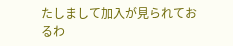たしまして加入が見られておるわ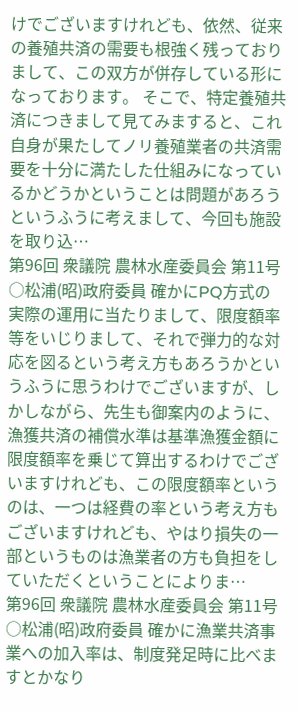けでございますけれども、依然、従来の養殖共済の需要も根強く残っておりまして、この双方が併存している形になっております。 そこで、特定養殖共済につきまして見てみますると、これ自身が果たしてノリ養殖業者の共済需要を十分に満たした仕組みになっているかどうかということは問題があろうというふうに考えまして、今回も施設を取り込…
第96回 衆議院 農林水産委員会 第11号
○松浦(昭)政府委員 確かにPQ方式の実際の運用に当たりまして、限度額率等をいじりまして、それで弾力的な対応を図るという考え方もあろうかというふうに思うわけでございますが、しかしながら、先生も御案内のように、漁獲共済の補償水準は基準漁獲金額に限度額率を乗じて算出するわけでございますけれども、この限度額率というのは、一つは経費の率という考え方もございますけれども、やはり損失の一部というものは漁業者の方も負担をしていただくということによりま…
第96回 衆議院 農林水産委員会 第11号
○松浦(昭)政府委員 確かに漁業共済事業への加入率は、制度発足時に比べますとかなり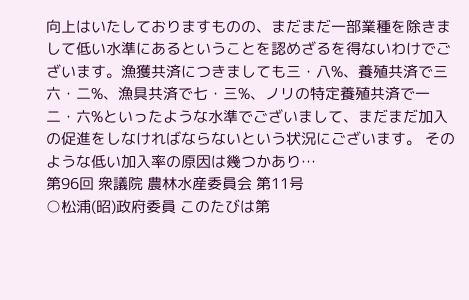向上はいたしておりますものの、まだまだ一部業種を除きまして低い水準にあるということを認めざるを得ないわけでございます。漁獲共済につきましても三・八%、養殖共済で三六・二%、漁具共済で七・三%、ノリの特定養殖共済で一二・六%といったような水準でございまして、まだまだ加入の促進をしなければならないという状況にございます。 そのような低い加入率の原因は幾つかあり…
第96回 衆議院 農林水産委員会 第11号
○松浦(昭)政府委員 このたびは第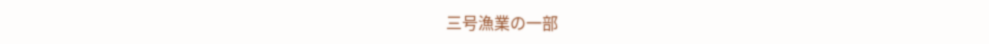三号漁業の一部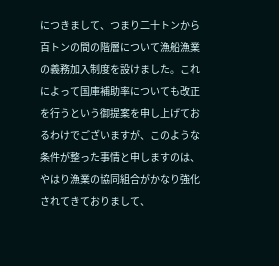につきまして、つまり二十トンから百トンの間の階層について漁船漁業の義務加入制度を設けました。これによって国庫補助率についても改正を行うという御提案を申し上げておるわけでございますが、このような条件が整った事情と申しますのは、やはり漁業の協同組合がかなり強化されてきておりまして、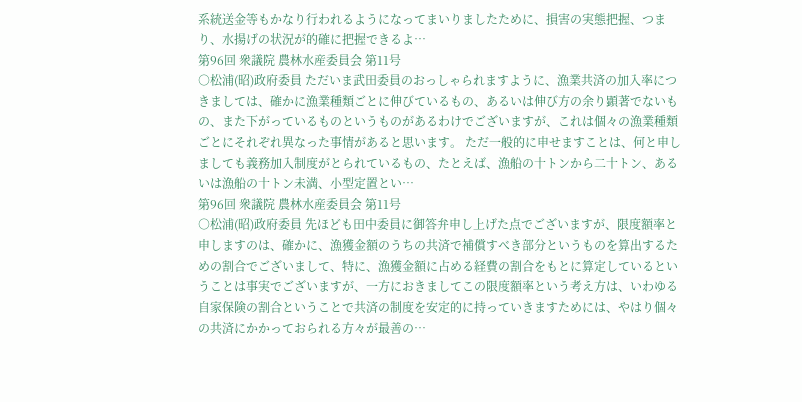系統送金等もかなり行われるようになってまいりましたために、損害の実態把握、つまり、水揚げの状況が的確に把握できるよ…
第96回 衆議院 農林水産委員会 第11号
○松浦(昭)政府委員 ただいま武田委員のおっしゃられますように、漁業共済の加入率につきましては、確かに漁業種類ごとに伸びているもの、あるいは伸び方の余り顕著でないもの、また下がっているものというものがあるわけでございますが、これは個々の漁業種類ごとにそれぞれ異なった事情があると思います。 ただ一般的に申せますことは、何と申しましても義務加入制度がとられているもの、たとえば、漁船の十トンから二十トン、あるいは漁船の十トン未満、小型定置とい…
第96回 衆議院 農林水産委員会 第11号
○松浦(昭)政府委員 先ほども田中委員に御答弁申し上げた点でございますが、限度額率と申しますのは、確かに、漁獲金額のうちの共済で補償すべき部分というものを算出するための割合でございまして、特に、漁獲金額に占める経費の割合をもとに算定しているということは事実でございますが、一方におきましてこの限度額率という考え方は、いわゆる自家保険の割合ということで共済の制度を安定的に持っていきますためには、やはり個々の共済にかかっておられる方々が最善の…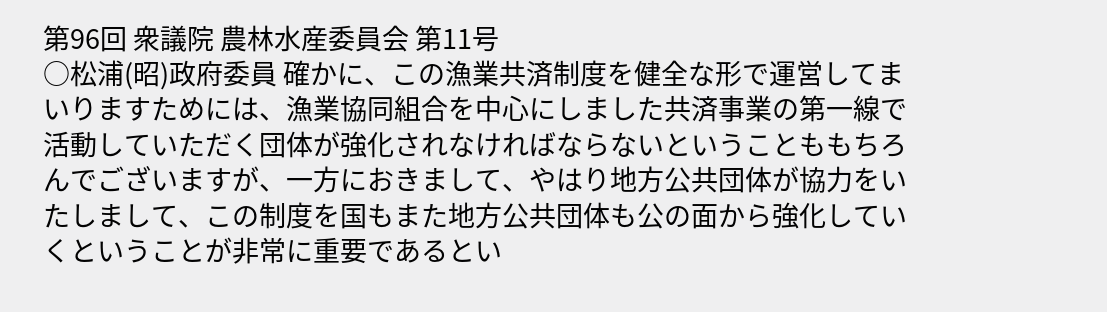第96回 衆議院 農林水産委員会 第11号
○松浦(昭)政府委員 確かに、この漁業共済制度を健全な形で運営してまいりますためには、漁業協同組合を中心にしました共済事業の第一線で活動していただく団体が強化されなければならないということももちろんでございますが、一方におきまして、やはり地方公共団体が協力をいたしまして、この制度を国もまた地方公共団体も公の面から強化していくということが非常に重要であるとい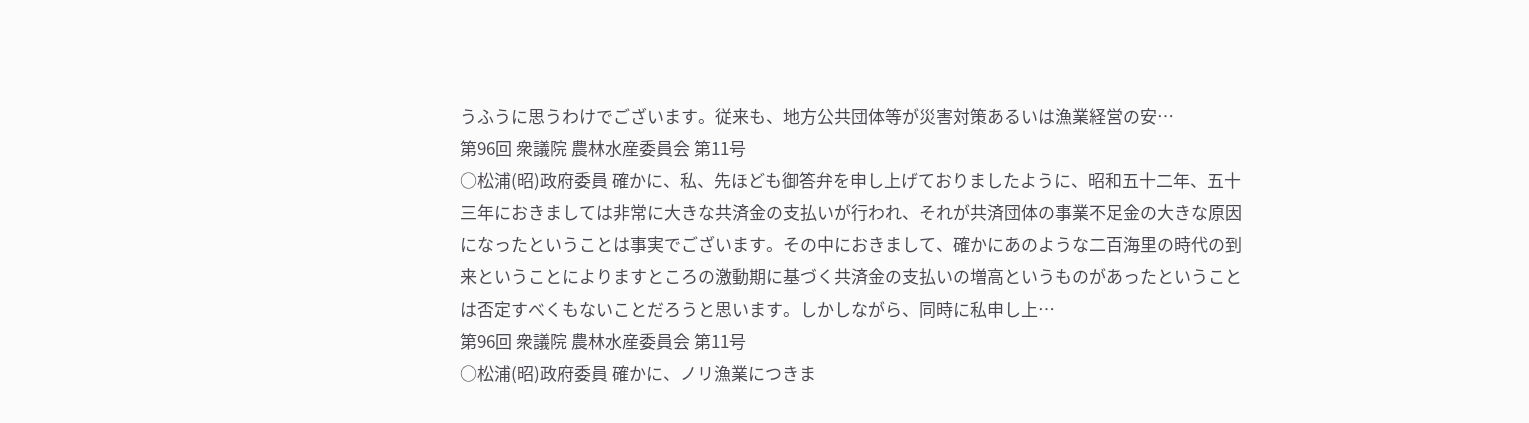うふうに思うわけでございます。従来も、地方公共団体等が災害対策あるいは漁業経営の安…
第96回 衆議院 農林水産委員会 第11号
○松浦(昭)政府委員 確かに、私、先ほども御答弁を申し上げておりましたように、昭和五十二年、五十三年におきましては非常に大きな共済金の支払いが行われ、それが共済団体の事業不足金の大きな原因になったということは事実でございます。その中におきまして、確かにあのような二百海里の時代の到来ということによりますところの激動期に基づく共済金の支払いの増高というものがあったということは否定すべくもないことだろうと思います。しかしながら、同時に私申し上…
第96回 衆議院 農林水産委員会 第11号
○松浦(昭)政府委員 確かに、ノリ漁業につきま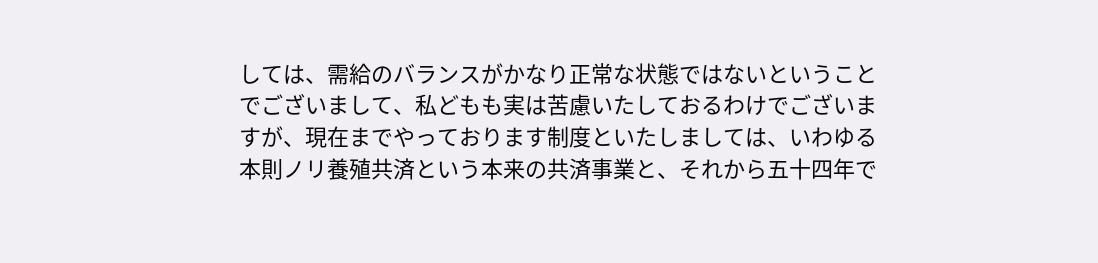しては、需給のバランスがかなり正常な状態ではないということでございまして、私どもも実は苦慮いたしておるわけでございますが、現在までやっております制度といたしましては、いわゆる本則ノリ養殖共済という本来の共済事業と、それから五十四年で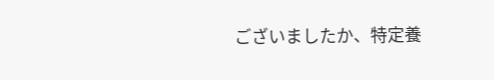ございましたか、特定養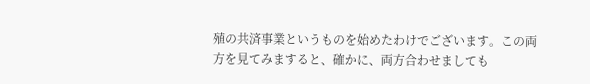殖の共済事業というものを始めたわけでございます。この両方を見てみますると、確かに、両方合わせましても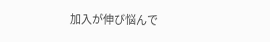加入が伸び悩んで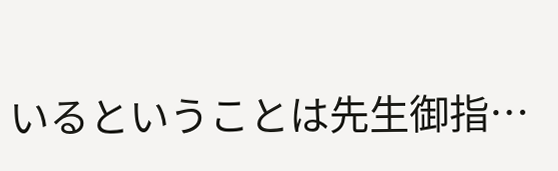いるということは先生御指…